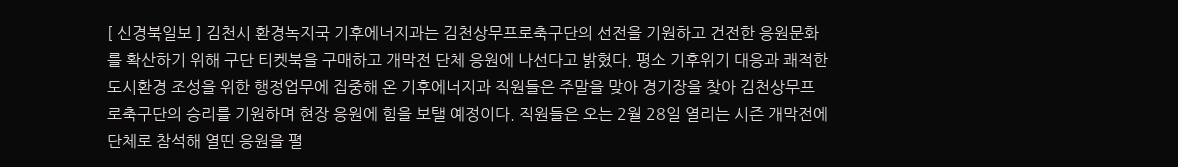[ 신경북일보 ] 김천시 환경녹지국 기후에너지과는 김천상무프로축구단의 선전을 기원하고 건전한 응원문화를 확산하기 위해 구단 티켓북을 구매하고 개막전 단체 응원에 나선다고 밝혔다. 평소 기후위기 대응과 쾌적한 도시환경 조성을 위한 행정업무에 집중해 온 기후에너지과 직원들은 주말을 맞아 경기장을 찾아 김천상무프로축구단의 승리를 기원하며 현장 응원에 힘을 보탤 예정이다. 직원들은 오는 2월 28일 열리는 시즌 개막전에 단체로 참석해 열띤 응원을 펼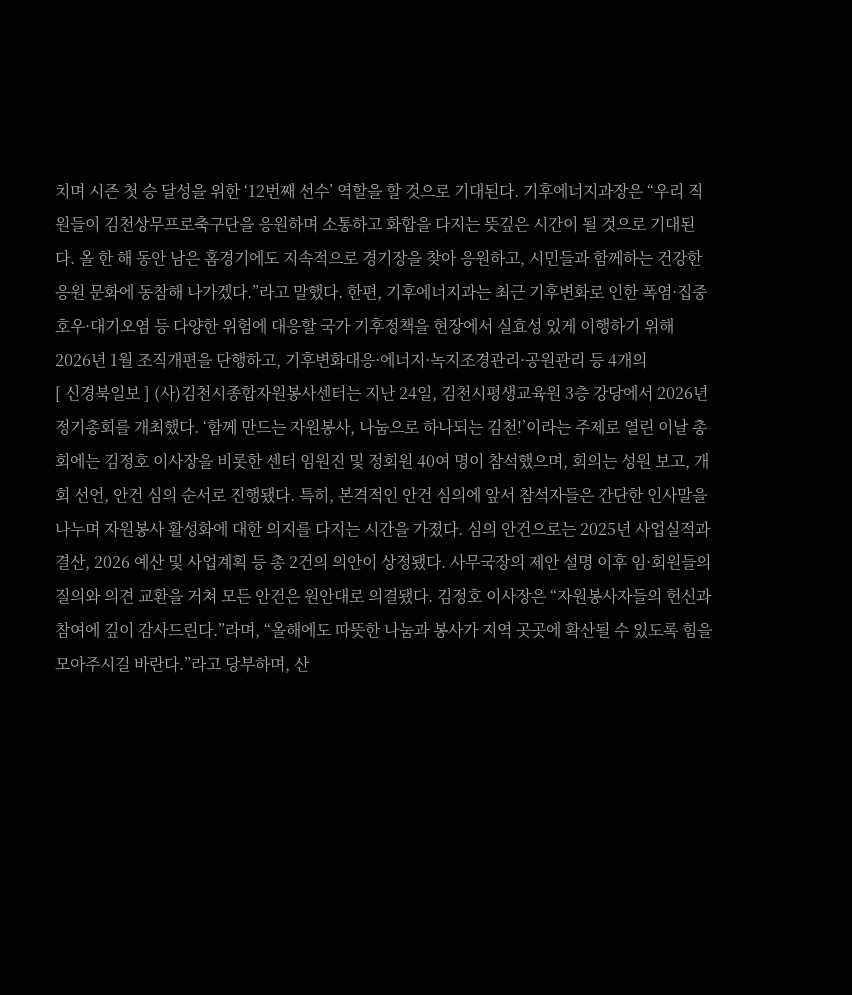치며 시즌 첫 승 달성을 위한 ‘12번째 선수’ 역할을 할 것으로 기대된다. 기후에너지과장은 “우리 직원들이 김천상무프로축구단을 응원하며 소통하고 화합을 다지는 뜻깊은 시간이 될 것으로 기대된다. 올 한 해 동안 남은 홈경기에도 지속적으로 경기장을 찾아 응원하고, 시민들과 함께하는 건강한 응원 문화에 동참해 나가겠다.”라고 말했다. 한편, 기후에너지과는 최근 기후변화로 인한 폭염·집중호우·대기오염 등 다양한 위험에 대응할 국가 기후정책을 현장에서 실효성 있게 이행하기 위해 2026년 1월 조직개편을 단행하고, 기후변화대응·에너지·녹지조경관리·공원관리 등 4개의
[ 신경북일보 ] (사)김천시종합자원봉사센터는 지난 24일, 김천시평생교육원 3층 강당에서 2026년 정기총회를 개최했다. ‘함께 만드는 자원봉사, 나눔으로 하나되는 김천!’이라는 주제로 열린 이날 총회에는 김정호 이사장을 비롯한 센터 임원진 및 정회원 40여 명이 참석했으며, 회의는 성원 보고, 개회 선언, 안건 심의 순서로 진행됐다. 특히, 본격적인 안건 심의에 앞서 참석자들은 간단한 인사말을 나누며 자원봉사 활성화에 대한 의지를 다지는 시간을 가졌다. 심의 안건으로는 2025년 사업실적과 결산, 2026 예산 및 사업계획 등 총 2건의 의안이 상정됐다. 사무국장의 제안 설명 이후 임·회원들의 질의와 의견 교환을 거쳐 모든 안건은 원안대로 의결됐다. 김정호 이사장은 “자원봉사자들의 헌신과 참여에 깊이 감사드린다.”라며, “올해에도 따뜻한 나눔과 봉사가 지역 곳곳에 확산될 수 있도록 힘을 모아주시길 바란다.”라고 당부하며, 산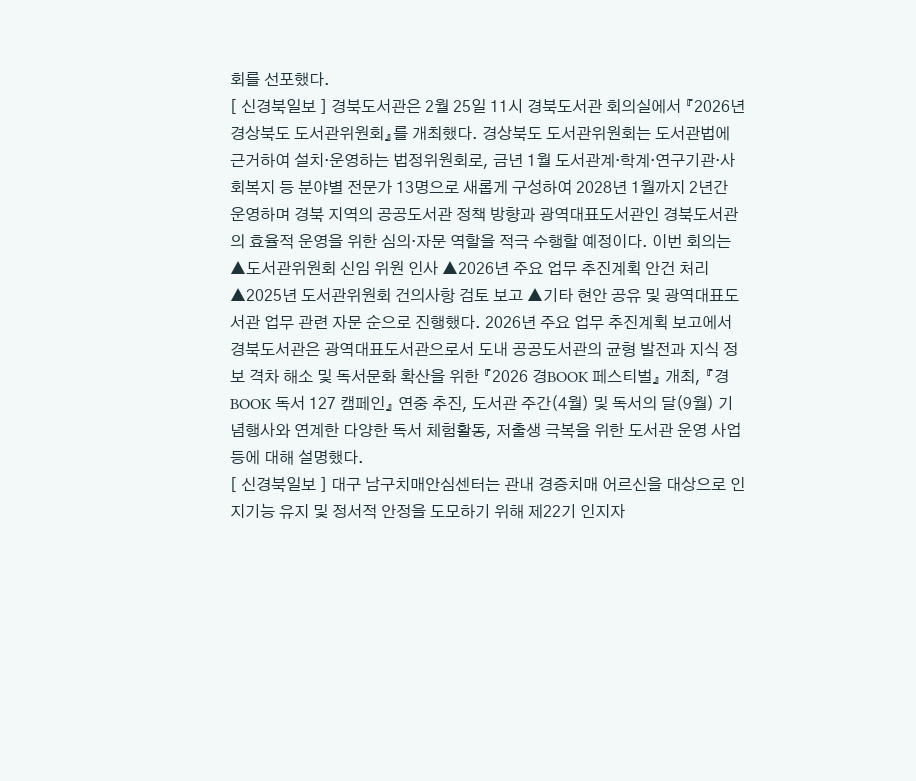회를 선포했다.
[ 신경북일보 ] 경북도서관은 2월 25일 11시 경북도서관 회의실에서 『2026년 경상북도 도서관위원회』를 개최했다. 경상북도 도서관위원회는 도서관법에 근거하여 설치·운영하는 법정위원회로, 금년 1월 도서관계·학계·연구기관·사회복지 등 분야별 전문가 13명으로 새롭게 구성하여 2028년 1월까지 2년간 운영하며 경북 지역의 공공도서관 정책 방향과 광역대표도서관인 경북도서관의 효율적 운영을 위한 심의·자문 역할을 적극 수행할 예정이다. 이번 회의는 ▲도서관위원회 신임 위원 인사 ▲2026년 주요 업무 추진계획 안건 처리 ▲2025년 도서관위원회 건의사항 검토 보고 ▲기타 현안 공유 및 광역대표도서관 업무 관련 자문 순으로 진행했다. 2026년 주요 업무 추진계획 보고에서 경북도서관은 광역대표도서관으로서 도내 공공도서관의 균형 발전과 지식 정보 격차 해소 및 독서문화 확산을 위한 『2026 경BOOK 페스티벌』 개최, 『경BOOK 독서 127 캠페인』 연중 추진, 도서관 주간(4월) 및 독서의 달(9월) 기념행사와 연계한 다양한 독서 체험활동, 저출생 극복을 위한 도서관 운영 사업 등에 대해 설명했다.
[ 신경북일보 ] 대구 남구치매안심센터는 관내 경증치매 어르신을 대상으로 인지기능 유지 및 정서적 안정을 도모하기 위해 제22기 인지자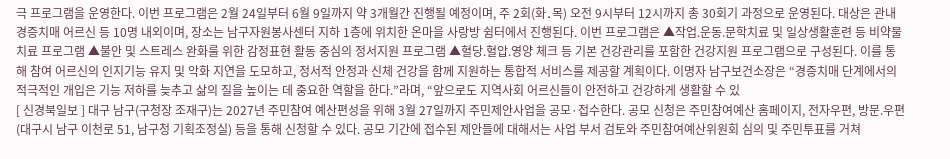극 프로그램을 운영한다. 이번 프로그램은 2월 24일부터 6월 9일까지 약 3개월간 진행될 예정이며, 주 2회(화․목) 오전 9시부터 12시까지 총 30회기 과정으로 운영된다. 대상은 관내 경증치매 어르신 등 10명 내외이며, 장소는 남구자원봉사센터 지하 1층에 위치한 온마을 사랑방 쉼터에서 진행된다. 이번 프로그램은 ▲작업.운동.문학치료 및 일상생활훈련 등 비약물치료 프로그램 ▲불안 및 스트레스 완화를 위한 감정표현 활동 중심의 정서지원 프로그램 ▲혈당.혈압.영양 체크 등 기본 건강관리를 포함한 건강지원 프로그램으로 구성된다. 이를 통해 참여 어르신의 인지기능 유지 및 악화 지연을 도모하고, 정서적 안정과 신체 건강을 함께 지원하는 통합적 서비스를 제공할 계획이다. 이명자 남구보건소장은 “경증치매 단계에서의 적극적인 개입은 기능 저하를 늦추고 삶의 질을 높이는 데 중요한 역할을 한다.”라며, “앞으로도 지역사회 어르신들이 안전하고 건강하게 생활할 수 있
[ 신경북일보 ] 대구 남구(구청장 조재구)는 2027년 주민참여 예산편성을 위해 3월 27일까지 주민제안사업을 공모·접수한다. 공모 신청은 주민참여예산 홈페이지, 전자우편, 방문.우편(대구시 남구 이천로 51, 남구청 기획조정실) 등을 통해 신청할 수 있다. 공모 기간에 접수된 제안들에 대해서는 사업 부서 검토와 주민참여예산위원회 심의 및 주민투표를 거쳐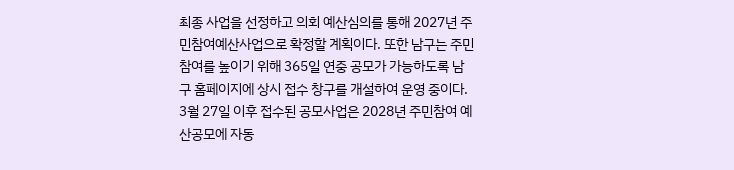최종 사업을 선정하고 의회 예산심의를 통해 2027년 주민참여예산사업으로 확정할 계획이다. 또한 남구는 주민 참여를 높이기 위해 365일 연중 공모가 가능하도록 남구 홈페이지에 상시 접수 창구를 개설하여 운영 중이다. 3월 27일 이후 접수된 공모사업은 2028년 주민참여 예산공모에 자동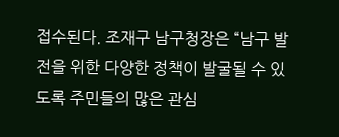접수된다. 조재구 남구청장은 “남구 발전을 위한 다양한 정책이 발굴될 수 있도록 주민들의 많은 관심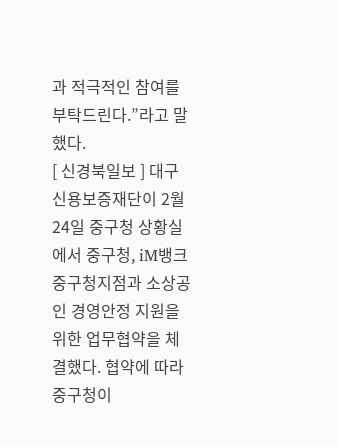과 적극적인 참여를 부탁드린다.”라고 말했다.
[ 신경북일보 ] 대구신용보증재단이 2월 24일 중구청 상황실에서 중구청, iM뱅크 중구청지점과 소상공인 경영안정 지원을 위한 업무협약을 체결했다. 협약에 따라 중구청이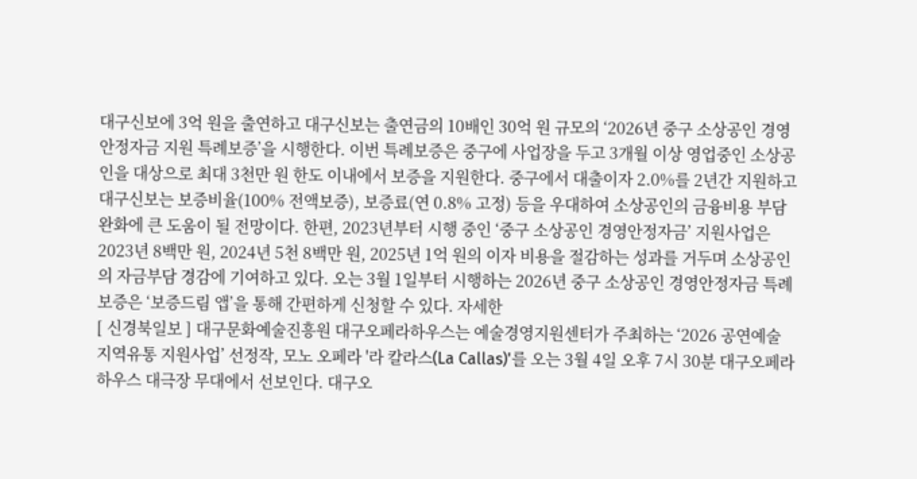대구신보에 3억 원을 출연하고 대구신보는 출연금의 10배인 30억 원 규모의 ‘2026년 중구 소상공인 경영안정자금 지원 특례보증’을 시행한다. 이번 특례보증은 중구에 사업장을 두고 3개월 이상 영업중인 소상공인을 대상으로 최대 3천만 원 한도 이내에서 보증을 지원한다. 중구에서 대출이자 2.0%를 2년간 지원하고 대구신보는 보증비율(100% 전액보증), 보증료(연 0.8% 고정) 등을 우대하여 소상공인의 금융비용 부담 완화에 큰 도움이 될 전망이다. 한편, 2023년부터 시행 중인 ‘중구 소상공인 경영안정자금’ 지원사업은 2023년 8백만 원, 2024년 5천 8백만 원, 2025년 1억 원의 이자 비용을 절감하는 성과를 거두며 소상공인의 자금부담 경감에 기여하고 있다. 오는 3월 1일부터 시행하는 2026년 중구 소상공인 경영안정자금 특례보증은 ‘보증드림 앱’을 통해 간편하게 신청할 수 있다. 자세한
[ 신경북일보 ] 대구문화예술진흥원 대구오페라하우스는 예술경영지원센터가 주최하는 ‘2026 공연예술 지역유통 지원사업’ 선정작, 모노 오페라 '라 칼라스(La Callas)'를 오는 3월 4일 오후 7시 30분 대구오페라하우스 대극장 무대에서 선보인다. 대구오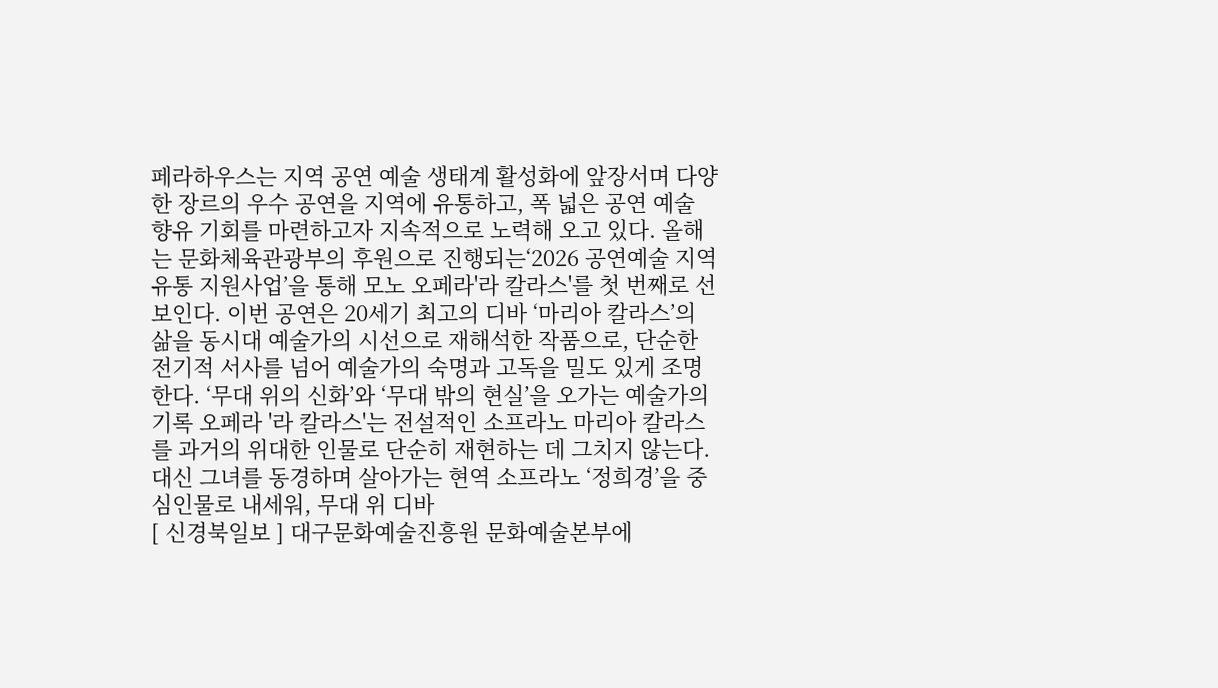페라하우스는 지역 공연 예술 생태계 활성화에 앞장서며 다양한 장르의 우수 공연을 지역에 유통하고, 폭 넓은 공연 예술 향유 기회를 마련하고자 지속적으로 노력해 오고 있다. 올해는 문화체육관광부의 후원으로 진행되는‘2026 공연예술 지역유통 지원사업’을 통해 모노 오페라'라 칼라스'를 첫 번째로 선보인다. 이번 공연은 20세기 최고의 디바 ‘마리아 칼라스’의 삶을 동시대 예술가의 시선으로 재해석한 작품으로, 단순한 전기적 서사를 넘어 예술가의 숙명과 고독을 밀도 있게 조명한다. ‘무대 위의 신화’와 ‘무대 밖의 현실’을 오가는 예술가의 기록 오페라 '라 칼라스'는 전설적인 소프라노 마리아 칼라스를 과거의 위대한 인물로 단순히 재현하는 데 그치지 않는다. 대신 그녀를 동경하며 살아가는 현역 소프라노 ‘정희경’을 중심인물로 내세워, 무대 위 디바
[ 신경북일보 ] 대구문화예술진흥원 문화예술본부에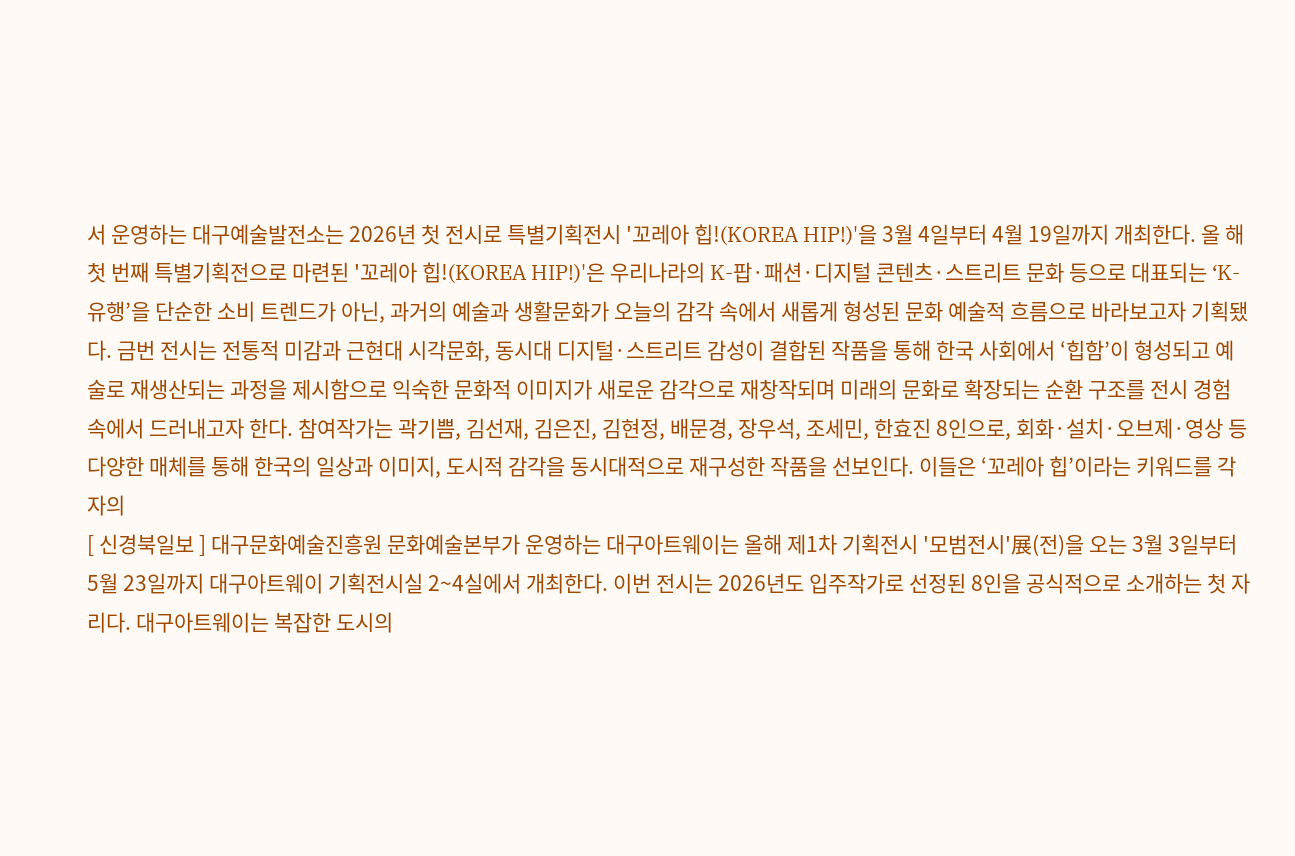서 운영하는 대구예술발전소는 2026년 첫 전시로 특별기획전시 '꼬레아 힙!(KOREA HIP!)'을 3월 4일부터 4월 19일까지 개최한다. 올 해 첫 번째 특별기획전으로 마련된 '꼬레아 힙!(KOREA HIP!)'은 우리나라의 K-팝·패션·디지털 콘텐츠·스트리트 문화 등으로 대표되는 ‘K-유행’을 단순한 소비 트렌드가 아닌, 과거의 예술과 생활문화가 오늘의 감각 속에서 새롭게 형성된 문화 예술적 흐름으로 바라보고자 기획됐다. 금번 전시는 전통적 미감과 근현대 시각문화, 동시대 디지털·스트리트 감성이 결합된 작품을 통해 한국 사회에서 ‘힙함’이 형성되고 예술로 재생산되는 과정을 제시함으로 익숙한 문화적 이미지가 새로운 감각으로 재창작되며 미래의 문화로 확장되는 순환 구조를 전시 경험 속에서 드러내고자 한다. 참여작가는 곽기쁨, 김선재, 김은진, 김현정, 배문경, 장우석, 조세민, 한효진 8인으로, 회화·설치·오브제·영상 등 다양한 매체를 통해 한국의 일상과 이미지, 도시적 감각을 동시대적으로 재구성한 작품을 선보인다. 이들은 ‘꼬레아 힙’이라는 키워드를 각자의
[ 신경북일보 ] 대구문화예술진흥원 문화예술본부가 운영하는 대구아트웨이는 올해 제1차 기획전시 '모범전시'展(전)을 오는 3월 3일부터 5월 23일까지 대구아트웨이 기획전시실 2~4실에서 개최한다. 이번 전시는 2026년도 입주작가로 선정된 8인을 공식적으로 소개하는 첫 자리다. 대구아트웨이는 복잡한 도시의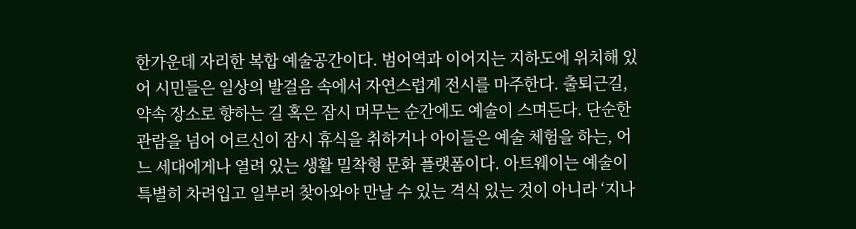한가운데 자리한 복합 예술공간이다. 범어역과 이어지는 지하도에 위치해 있어 시민들은 일상의 발걸음 속에서 자연스럽게 전시를 마주한다. 출퇴근길, 약속 장소로 향하는 길 혹은 잠시 머무는 순간에도 예술이 스며든다. 단순한 관람을 넘어 어르신이 잠시 휴식을 취하거나 아이들은 예술 체험을 하는, 어느 세대에게나 열려 있는 생활 밀착형 문화 플랫폼이다. 아트웨이는 예술이 특별히 차려입고 일부러 찾아와야 만날 수 있는 격식 있는 것이 아니라 ‘지나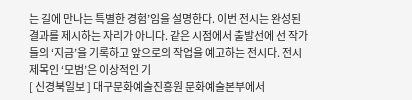는 길에 만나는 특별한 경험’임을 설명한다. 이번 전시는 완성된 결과를 제시하는 자리가 아니다. 같은 시점에서 출발선에 선 작가들의 ‘지금’을 기록하고 앞으로의 작업을 예고하는 전시다. 전시 제목인 ‘모범’은 이상적인 기
[ 신경북일보 ] 대구문화예술진흥원 문화예술본부에서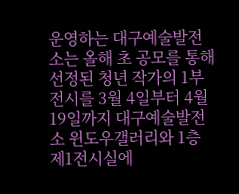운영하는 대구예술발전소는 올해 초 공모를 통해 선정된 청년 작가의 1부 전시를 3월 4일부터 4월 19일까지 대구예술발전소 윈도우갤러리와 1층 제1전시실에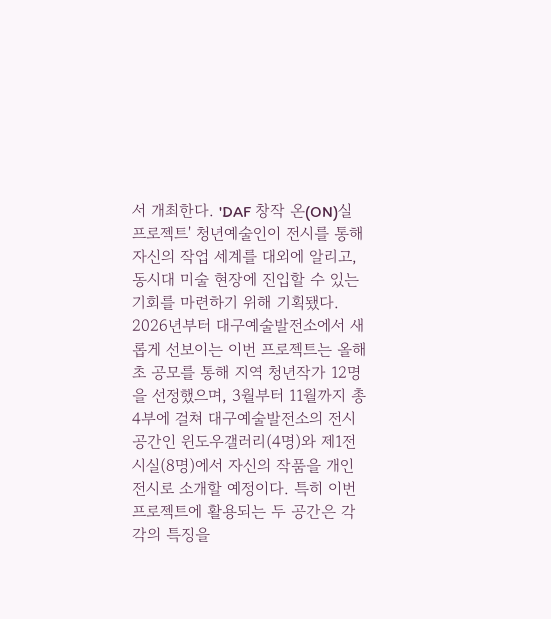서 개최한다. 'DAF 창작 온(ON)실 프로젝트' 청년예술인이 전시를 통해 자신의 작업 세계를 대외에 알리고, 동시대 미술 현장에 진입할 수 있는 기회를 마련하기 위해 기획됐다. 2026년부터 대구예술발전소에서 새롭게 선보이는 이번 프로젝트는 올해 초 공모를 통해 지역 청년작가 12명을 선정했으며, 3월부터 11월까지 총 4부에 걸쳐 대구예술발전소의 전시공간인 윈도우갤러리(4명)와 제1전시실(8명)에서 자신의 작품을 개인 전시로 소개할 예정이다. 특히 이번 프로젝트에 활용되는 두 공간은 각각의 특징을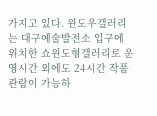가지고 있다. 윈도우갤러리는 대구예술발전소 입구에 위치한 쇼윈도형갤러리로 운영시간 외에도 24시간 작품 관람이 가능하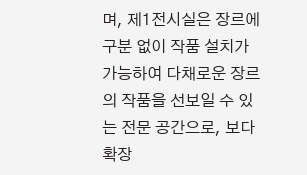며, 제1전시실은 장르에 구분 없이 작품 설치가 가능하여 다채로운 장르의 작품을 선보일 수 있는 전문 공간으로, 보다 확장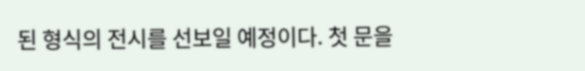된 형식의 전시를 선보일 예정이다. 첫 문을